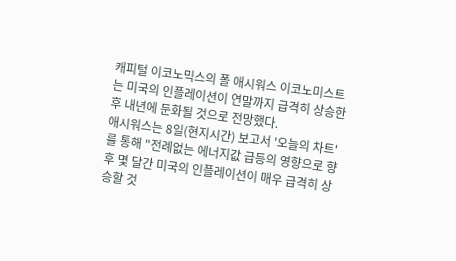캐피털 이코노믹스의 폴 애시워스 이코노미스트는 미국의 인플레이션이 연말까지 급격히 상승한 후 내년에 둔화될 것으로 전망했다.
애시워스는 8일(현지시간) 보고서 '오늘의 차트'를 통해 "전례없는 에너지값 급등의 영향으로 향후 몇 달간 미국의 인플레이션이 매우 급격히 상승할 것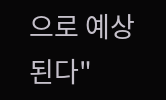으로 예상된다"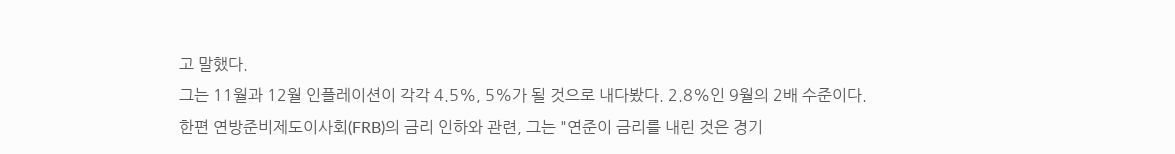고 말했다.
그는 11월과 12월 인플레이션이 각각 4.5%, 5%가 될 것으로 내다봤다. 2.8%인 9월의 2배 수준이다.
한편 연방준비제도이사회(FRB)의 금리 인하와 관련, 그는 "연준이 금리를 내린 것은 경기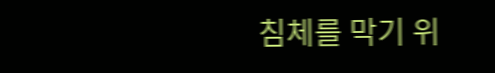침체를 막기 위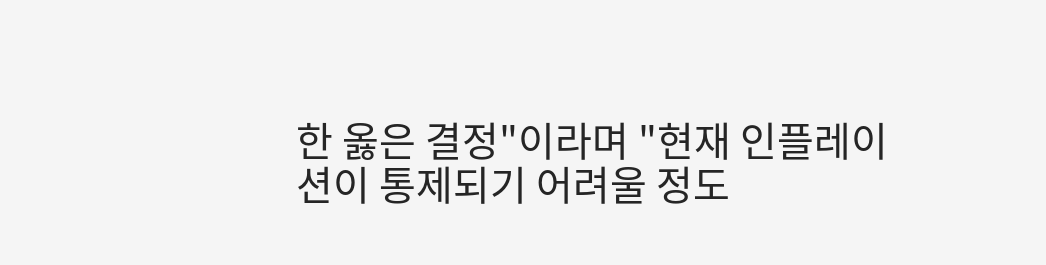한 옳은 결정"이라며 "현재 인플레이션이 통제되기 어려울 정도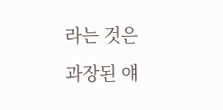라는 것은 과장된 얘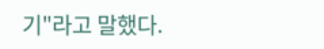기"라고 말했다.